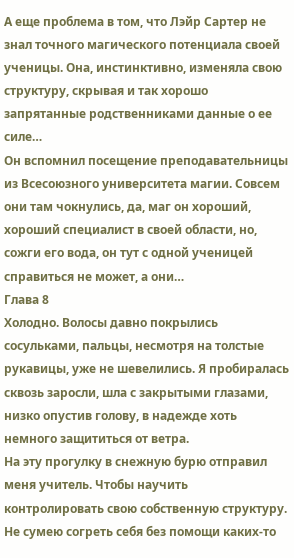А еще проблема в том, что Лэйр Сартер не знал точного магического потенциала своей ученицы. Она, инстинктивно, изменяла свою структуру, скрывая и так хорошо запрятанные родственниками данные о ее силе…
Он вспомнил посещение преподавательницы из Всесоюзного университета магии. Совсем они там чокнулись, да, маг он хороший, хороший специалист в своей области, но, сожги его вода, он тут с одной ученицей справиться не может, а они…
Глава 8
Холодно. Волосы давно покрылись сосульками, пальцы, несмотря на толстые рукавицы, уже не шевелились. Я пробиралась сквозь заросли, шла с закрытыми глазами, низко опустив голову, в надежде хоть немного защититься от ветра.
На эту прогулку в снежную бурю отправил меня учитель. Чтобы научить контролировать свою собственную структуру.
Не сумею согреть себя без помощи каких‑то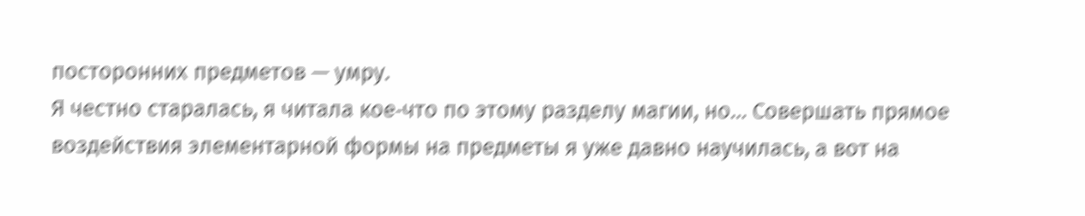посторонних предметов — умру.
Я честно старалась, я читала кое‑что по этому разделу магии, но… Совершать прямое воздействия элементарной формы на предметы я уже давно научилась, а вот на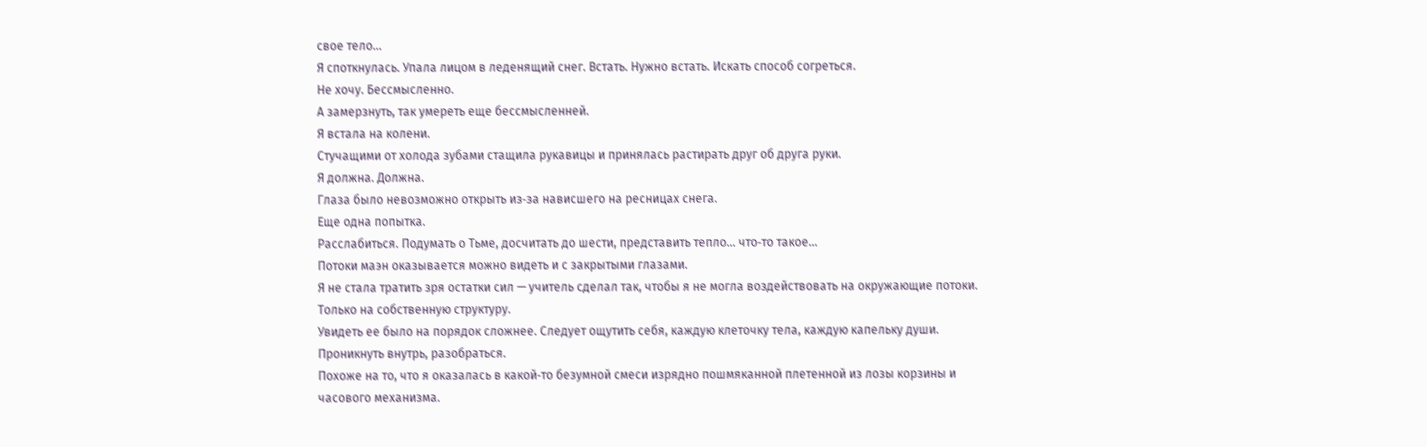свое тело…
Я споткнулась. Упала лицом в леденящий снег. Встать. Нужно встать. Искать способ согреться.
Не хочу. Бессмысленно.
А замерзнуть, так умереть еще бессмысленней.
Я встала на колени.
Стучащими от холода зубами стащила рукавицы и принялась растирать друг об друга руки.
Я должна. Должна.
Глаза было невозможно открыть из‑за нависшего на ресницах снега.
Еще одна попытка.
Расслабиться. Подумать о Тьме, досчитать до шести, представить тепло… что‑то такое…
Потоки маэн оказывается можно видеть и с закрытыми глазами.
Я не стала тратить зря остатки сил — учитель сделал так, чтобы я не могла воздействовать на окружающие потоки. Только на собственную структуру.
Увидеть ее было на порядок сложнее. Следует ощутить себя, каждую клеточку тела, каждую капельку души. Проникнуть внутрь, разобраться.
Похоже на то, что я оказалась в какой‑то безумной смеси изрядно пошмяканной плетенной из лозы корзины и часового механизма.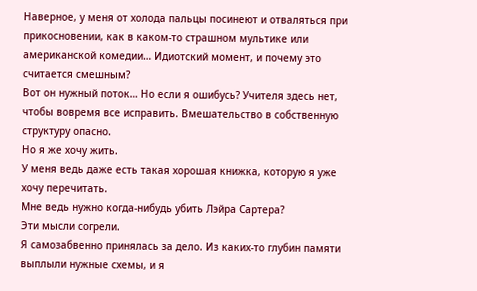Наверное, у меня от холода пальцы посинеют и отваляться при прикосновении, как в каком‑то страшном мультике или американской комедии… Идиотский момент, и почему это считается смешным?
Вот он нужный поток… Но если я ошибусь? Учителя здесь нет, чтобы вовремя все исправить. Вмешательство в собственную структуру опасно.
Но я же хочу жить.
У меня ведь даже есть такая хорошая книжка, которую я уже хочу перечитать.
Мне ведь нужно когда‑нибудь убить Лэйра Сартера?
Эти мысли согрели.
Я самозабвенно принялась за дело. Из каких‑то глубин памяти выплыли нужные схемы, и я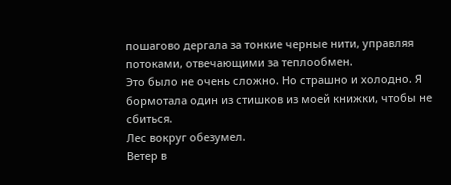пошагово дергала за тонкие черные нити, управляя потоками, отвечающими за теплообмен.
Это было не очень сложно. Но страшно и холодно. Я бормотала один из стишков из моей книжки, чтобы не сбиться.
Лес вокруг обезумел.
Ветер в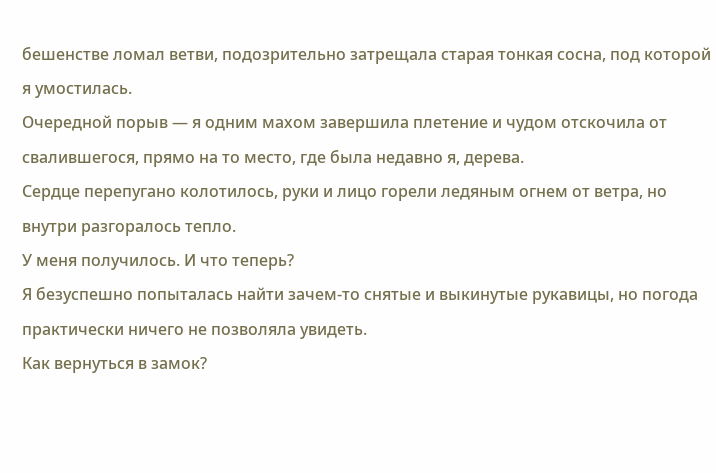бешенстве ломал ветви, подозрительно затрещала старая тонкая сосна, под которой я умостилась.
Очередной порыв — я одним махом завершила плетение и чудом отскочила от свалившегося, прямо на то место, где была недавно я, дерева.
Сердце перепугано колотилось, руки и лицо горели ледяным огнем от ветра, но внутри разгоралось тепло.
У меня получилось. И что теперь?
Я безуспешно попыталась найти зачем‑то снятые и выкинутые рукавицы, но погода практически ничего не позволяла увидеть.
Как вернуться в замок?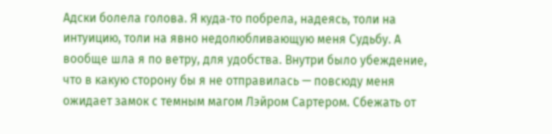Адски болела голова. Я куда‑то побрела, надеясь, толи на интуицию, толи на явно недолюбливающую меня Судьбу. А вообще шла я по ветру, для удобства. Внутри было убеждение, что в какую сторону бы я не отправилась — повсюду меня ожидает замок с темным магом Лэйром Сартером. Сбежать от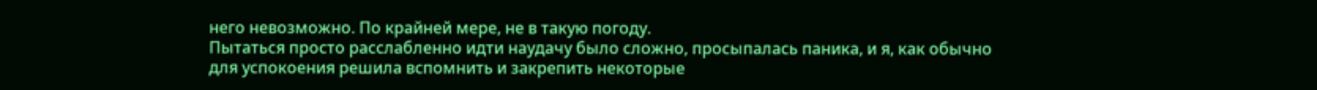него невозможно. По крайней мере, не в такую погоду.
Пытаться просто расслабленно идти наудачу было сложно, просыпалась паника, и я, как обычно для успокоения решила вспомнить и закрепить некоторые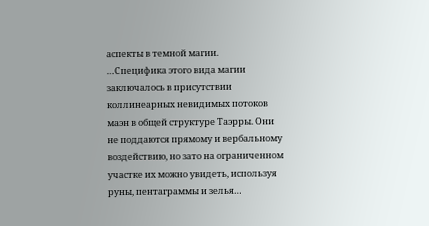аспекты в темной магии.
…Специфика этого вида магии заключалось в присутствии коллинеарных невидимых потоков маэн в общей структуре Таэрры. Они не поддаются прямому и вербальному воздействию, но зато на ограниченном участке их можно увидеть, используя руны, пентаграммы и зелья…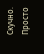Скучно. Просто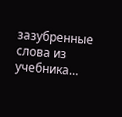зазубренные слова из учебника…